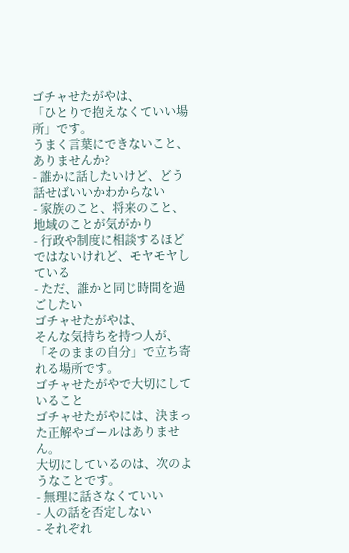ゴチャせたがやは、
「ひとりで抱えなくていい場所」です。
うまく言葉にできないこと、ありませんか?
- 誰かに話したいけど、どう話せばいいかわからない
- 家族のこと、将来のこと、地域のことが気がかり
- 行政や制度に相談するほどではないけれど、モヤモヤしている
- ただ、誰かと同じ時間を過ごしたい
ゴチャせたがやは、
そんな気持ちを持つ人が、
「そのままの自分」で立ち寄れる場所です。
ゴチャせたがやで大切にしていること
ゴチャせたがやには、決まった正解やゴールはありません。
大切にしているのは、次のようなことです。
- 無理に話さなくていい
- 人の話を否定しない
- それぞれ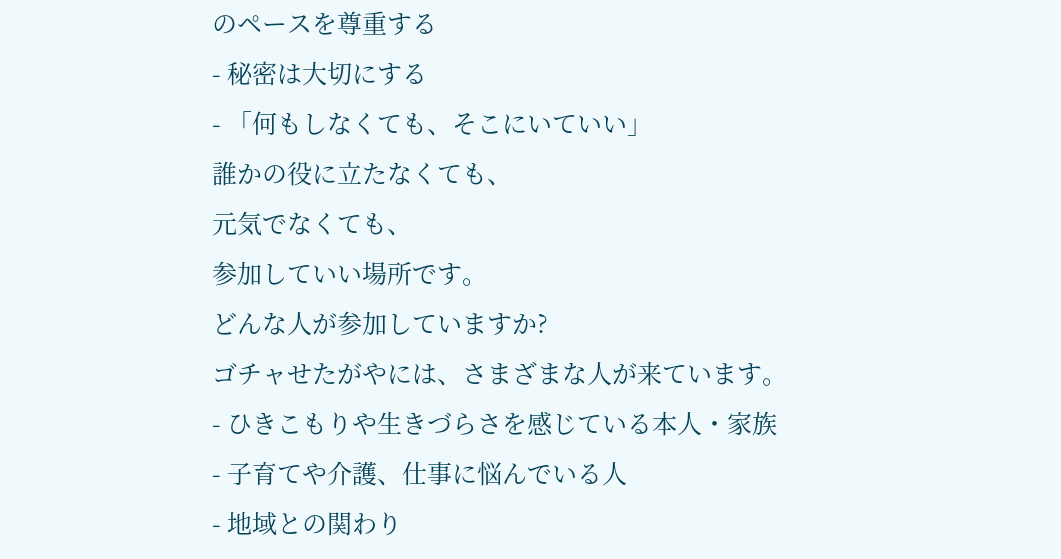のペースを尊重する
- 秘密は大切にする
- 「何もしなくても、そこにいていい」
誰かの役に立たなくても、
元気でなくても、
参加していい場所です。
どんな人が参加していますか?
ゴチャせたがやには、さまざまな人が来ています。
- ひきこもりや生きづらさを感じている本人・家族
- 子育てや介護、仕事に悩んでいる人
- 地域との関わり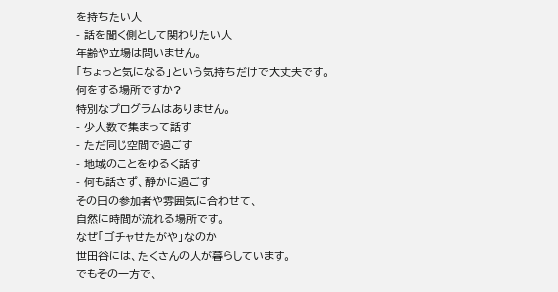を持ちたい人
- 話を聞く側として関わりたい人
年齢や立場は問いません。
「ちょっと気になる」という気持ちだけで大丈夫です。
何をする場所ですか?
特別なプログラムはありません。
- 少人数で集まって話す
- ただ同じ空間で過ごす
- 地域のことをゆるく話す
- 何も話さず、静かに過ごす
その日の参加者や雰囲気に合わせて、
自然に時間が流れる場所です。
なぜ「ゴチャせたがや」なのか
世田谷には、たくさんの人が暮らしています。
でもその一方で、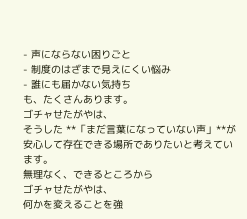- 声にならない困りごと
- 制度のはざまで見えにくい悩み
- 誰にも届かない気持ち
も、たくさんあります。
ゴチャせたがやは、
そうした **「まだ言葉になっていない声」**が
安心して存在できる場所でありたいと考えています。
無理なく、できるところから
ゴチャせたがやは、
何かを変えることを強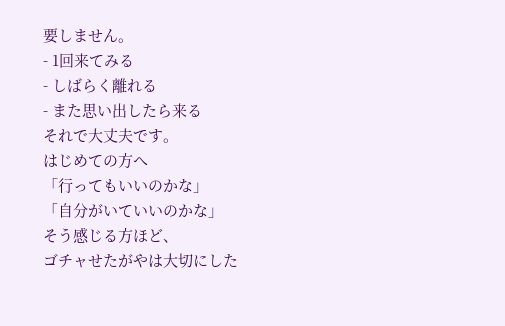要しません。
- 1回来てみる
- しばらく離れる
- また思い出したら来る
それで大丈夫です。
はじめての方へ
「行ってもいいのかな」
「自分がいていいのかな」
そう感じる方ほど、
ゴチャせたがやは大切にした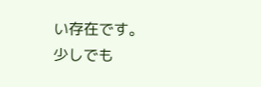い存在です。
少しでも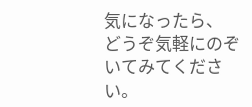気になったら、
どうぞ気軽にのぞいてみてください。